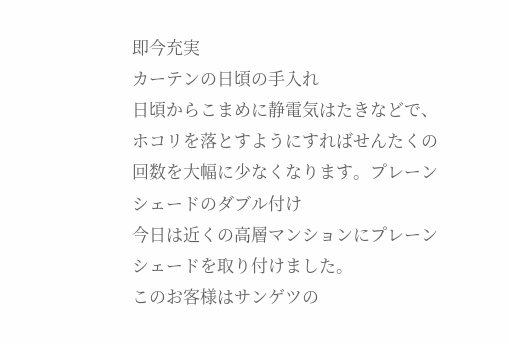即今充実
カーテンの日頃の手入れ
日頃からこまめに静電気はたきなどで、ホコリを落とすようにすればせんたくの回数を大幅に少なくなります。プレーンシェードのダブル付け
今日は近くの高層マンションにプレーンシェードを取り付けました。
このお客様はサンゲツの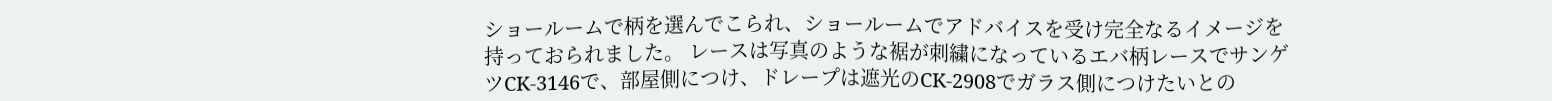ショールームで柄を選んでこられ、ショールームでアドバイスを受け完全なるイメージを持っておられました。 レースは写真のような裾が刺繍になっているエバ柄レースでサンゲツCK-3146で、部屋側につけ、ドレープは遮光のCK-2908でガラス側につけたいとの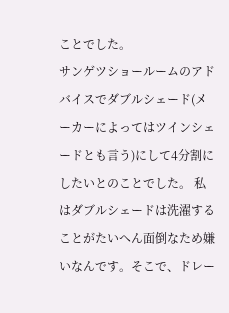ことでした。
サンゲツショールームのアドバイスでダブルシェード(メーカーによってはツインシェードとも言う)にして4分割にしたいとのことでした。 私はダブルシェードは洗濯することがたいへん面倒なため嫌いなんです。そこで、ドレー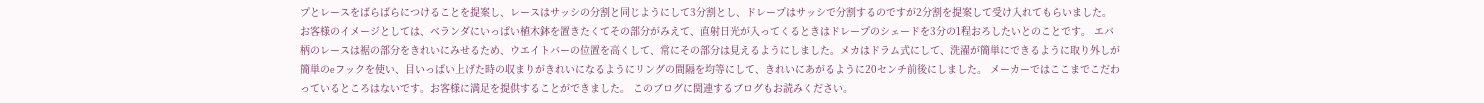プとレースをばらばらにつけることを提案し、レースはサッシの分割と同じようにして3分割とし、ドレープはサッシで分割するのですが2分割を提案して受け入れてもらいました。
お客様のイメージとしては、ベランダにいっぱい植木鉢を置きたくてその部分がみえて、直射日光が入ってくるときはドレープのシェードを3分の1程おろしたいとのことです。 エバ柄のレースは裾の部分をきれいにみせるため、ウエイトバーの位置を高くして、常にその部分は見えるようにしました。メカはドラム式にして、洗濯が簡単にできるように取り外しが簡単のeフックを使い、目いっぱい上げた時の収まりがきれいになるようにリングの間隔を均等にして、きれいにあがるように20センチ前後にしました。 メーカーではここまでこだわっているところはないです。お客様に満足を提供することができました。 このブログに関連するブログもお読みください。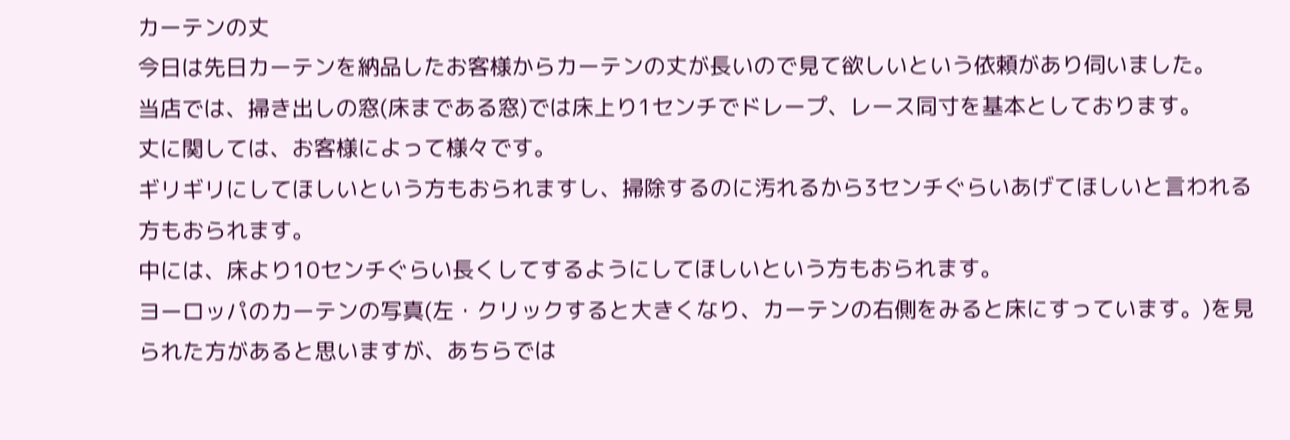カーテンの丈
今日は先日カーテンを納品したお客様からカーテンの丈が長いので見て欲しいという依頼があり伺いました。
当店では、掃き出しの窓(床まである窓)では床上り1センチでドレープ、レース同寸を基本としております。
丈に関しては、お客様によって様々です。
ギリギリにしてほしいという方もおられますし、掃除するのに汚れるから3センチぐらいあげてほしいと言われる方もおられます。
中には、床より10センチぐらい長くしてするようにしてほしいという方もおられます。
ヨーロッパのカーテンの写真(左・クリックすると大きくなり、カーテンの右側をみると床にすっています。)を見られた方があると思いますが、あちらでは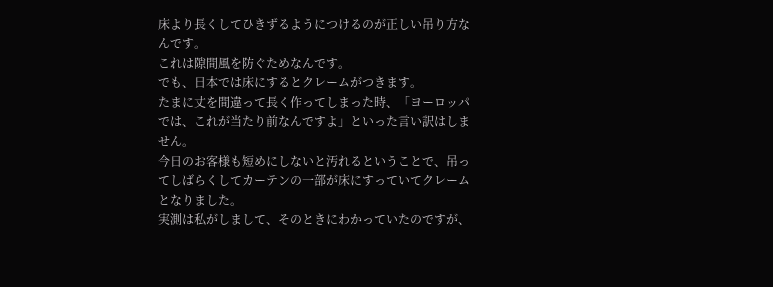床より長くしてひきずるようにつけるのが正しい吊り方なんです。
これは隙間風を防ぐためなんです。
でも、日本では床にするとクレームがつきます。
たまに丈を間違って長く作ってしまった時、「ヨーロッパでは、これが当たり前なんですよ」といった言い訳はしません。
今日のお客様も短めにしないと汚れるということで、吊ってしばらくしてカーテンの一部が床にすっていてクレームとなりました。
実測は私がしまして、そのときにわかっていたのですが、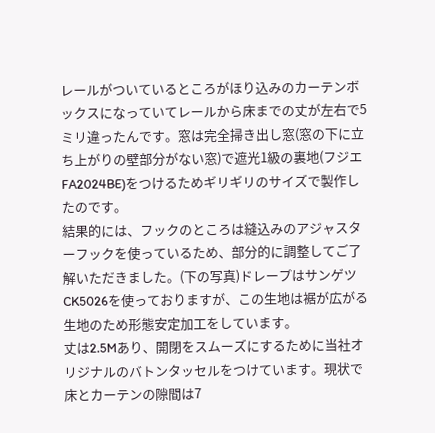レールがついているところがほり込みのカーテンボックスになっていてレールから床までの丈が左右で5ミリ違ったんです。窓は完全掃き出し窓(窓の下に立ち上がりの壁部分がない窓)で遮光1級の裏地(フジエFA2024BE)をつけるためギリギリのサイズで製作したのです。
結果的には、フックのところは縫込みのアジャスターフックを使っているため、部分的に調整してご了解いただきました。(下の写真)ドレープはサンゲツCK5026を使っておりますが、この生地は裾が広がる生地のため形態安定加工をしています。
丈は2.5Mあり、開閉をスムーズにするために当社オリジナルのバトンタッセルをつけています。現状で床とカーテンの隙間は7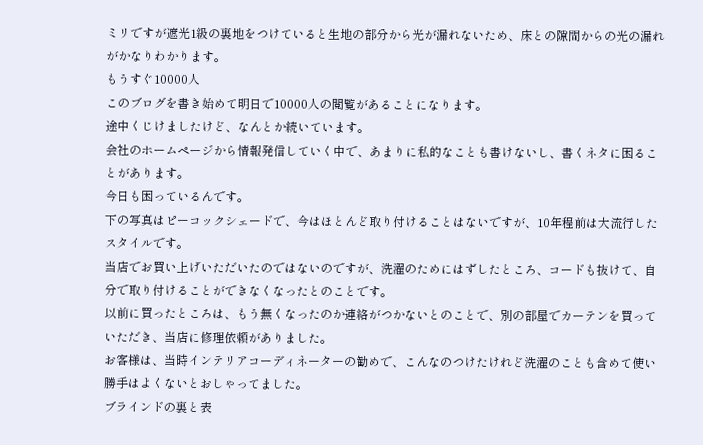ミリですが遮光1級の裏地をつけていると生地の部分から光が漏れないため、床との隙間からの光の漏れがかなりわかります。
もうすぐ10000人
このブログを書き始めて明日で10000人の閲覧があることになります。
途中くじけましたけど、なんとか続いています。
会社のホームページから情報発信していく中で、あまりに私的なことも書けないし、書くネタに困ることがあります。
今日も困っているんです。
下の写真はピーコックシェードで、今はほとんど取り付けることはないですが、10年程前は大流行したスタイルです。
当店でお買い上げいただいたのではないのですが、洗濯のためにはずしたところ、コードも抜けて、自分で取り付けることができなくなったとのことです。
以前に買ったところは、もう無くなったのか連絡がつかないとのことで、別の部屋でカーテンを買っていただき、当店に修理依頼がありました。
お客様は、当時インテリアコーディネーターの勧めで、こんなのつけたけれど洗濯のことも含めて使い勝手はよくないとおしゃってました。
ブラインドの裏と表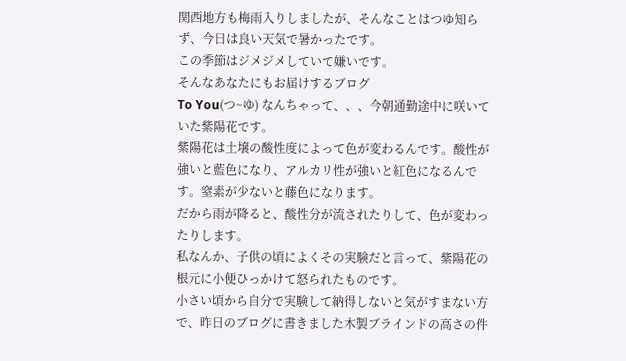関西地方も梅雨入りしましたが、そんなことはつゆ知らず、今日は良い天気で暑かったです。
この季節はジメジメしていて嫌いです。
そんなあなたにもお届けするブログ
To You(つ~ゆ) なんちゃって、、、今朝通勤途中に咲いていた紫陽花です。
紫陽花は土壌の酸性度によって色が変わるんです。酸性が強いと藍色になり、アルカリ性が強いと紅色になるんです。窒素が少ないと藤色になります。
だから雨が降ると、酸性分が流されたりして、色が変わったりします。
私なんか、子供の頃によくその実験だと言って、紫陽花の根元に小便ひっかけて怒られたものです。
小さい頃から自分で実験して納得しないと気がすまない方で、昨日のブログに書きました木製ブラインドの高さの件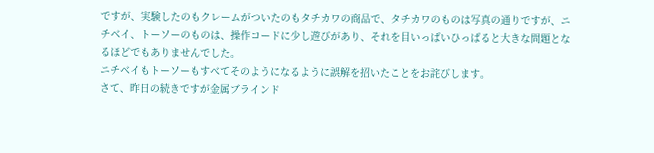ですが、実験したのもクレームがついたのもタチカワの商品で、タチカワのものは写真の通りですが、ニチベイ、トーソーのものは、操作コードに少し遊びがあり、それを目いっぱいひっぱると大きな問題となるほどでもありませんでした。
ニチベイもトーソーもすべてそのようになるように誤解を招いたことをお詫びします。
さて、昨日の続きですが金属ブラインド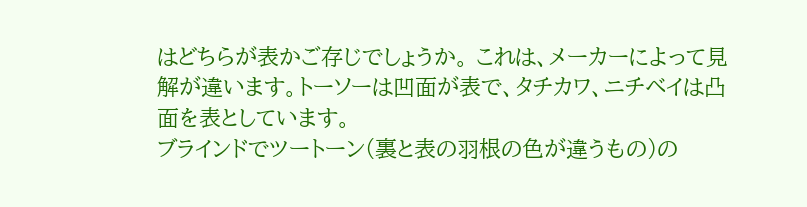はどちらが表かご存じでしょうか。 これは、メーカーによって見解が違います。トーソーは凹面が表で、タチカワ、ニチベイは凸面を表としています。
ブラインドでツートーン(裏と表の羽根の色が違うもの)の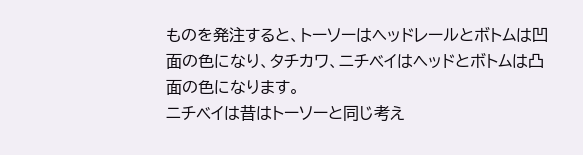ものを発注すると、トーソーはヘッドレールとボトムは凹面の色になり、タチカワ、ニチベイはヘッドとボトムは凸面の色になります。
ニチベイは昔はトーソーと同じ考え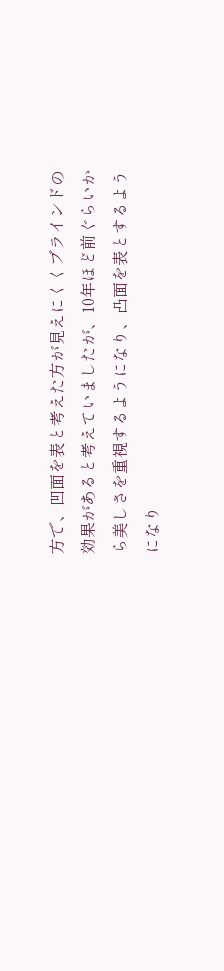方で、凹面を表と考えた方が見えにくくブラインドの効果があると考えていましたが、10年ほど前ぐらいから美しさを重視するようになり、凸面を表とするようになり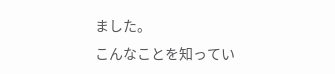ました。
こんなことを知ってい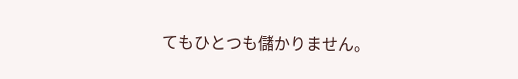てもひとつも儲かりません。